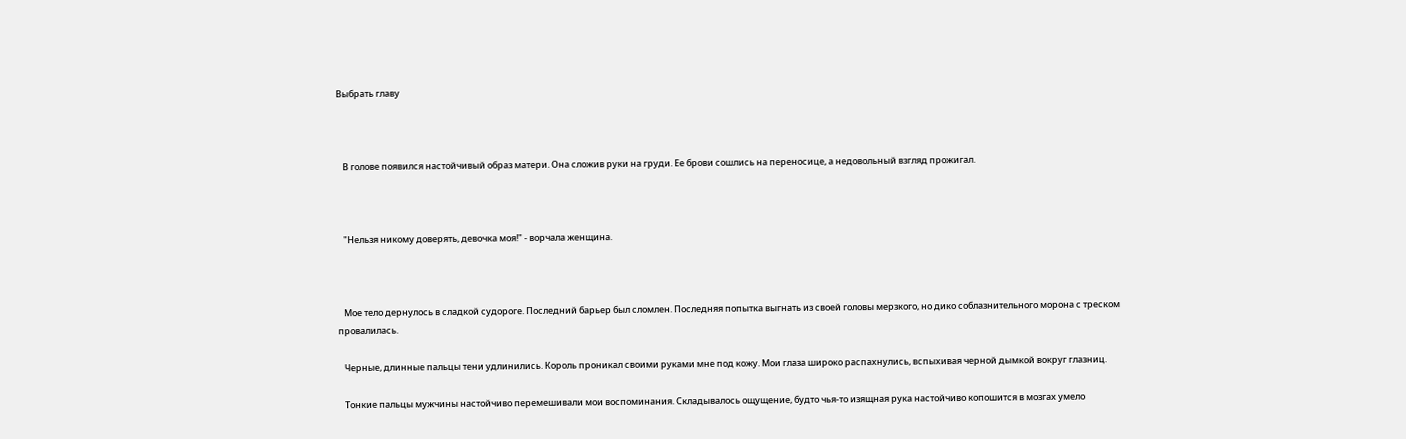Выбрать главу



   В голове появился настойчивый образ матери. Она сложив руки на груди. Ее брови сошлись на переносице, а недовольный взгляд прожигал.



   "Нельзя никому доверять, девочка моя!" - ворчала женщина.



   Мое тело дернулось в сладкой судороге. Последний барьер был сломлен. Последняя попытка выгнать из своей головы мерзкого, но дико соблазнительного морона с треском провалилась.

   Черные, длинные пальцы тени удлинились. Король проникал своими руками мне под кожу. Мои глаза широко распахнулись, вспыхивая черной дымкой вокруг глазниц.

   Тонкие пальцы мужчины настойчиво перемешивали мои воспоминания. Складывалось ощущение, будто чья-то изящная рука настойчиво копошится в мозгах умело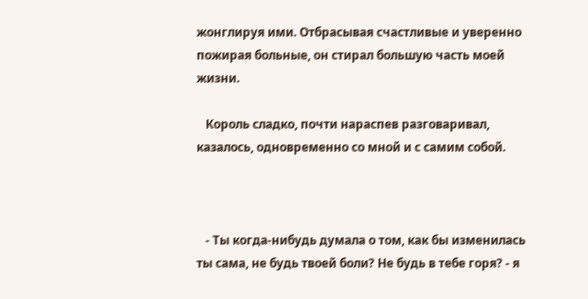жонглируя ими. Отбрасывая счастливые и уверенно пожирая больные, он стирал большую часть моей жизни.

   Король сладко, почти нараспев разговаривал, казалось, одновременно со мной и с самим собой.



   - Ты когда-нибудь думала о том, как бы изменилась ты сама, не будь твоей боли? Не будь в тебе горя? - я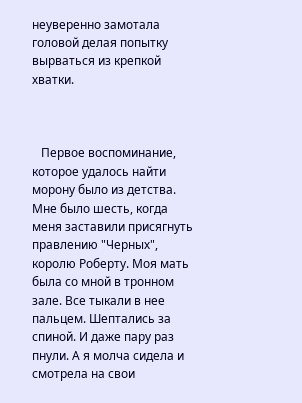неуверенно замотала головой делая попытку вырваться из крепкой хватки.



   Первое воспоминание, которое удалось найти морону было из детства. Мне было шесть, когда меня заставили присягнуть правлению "Черных", королю Роберту. Моя мать была со мной в тронном зале. Все тыкали в нее пальцем. Шептались за спиной. И даже пару раз пнули. А я молча сидела и смотрела на свои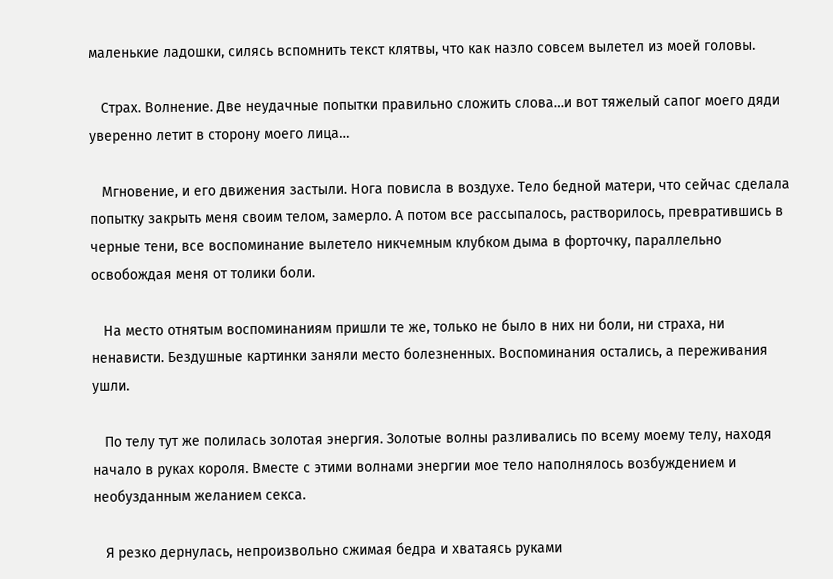маленькие ладошки, силясь вспомнить текст клятвы, что как назло совсем вылетел из моей головы.

   Страх. Волнение. Две неудачные попытки правильно сложить слова…и вот тяжелый сапог моего дяди уверенно летит в сторону моего лица…

   Мгновение, и его движения застыли. Нога повисла в воздухе. Тело бедной матери, что сейчас сделала попытку закрыть меня своим телом, замерло. А потом все рассыпалось, растворилось, превратившись в черные тени, все воспоминание вылетело никчемным клубком дыма в форточку, параллельно освобождая меня от толики боли.

   На место отнятым воспоминаниям пришли те же, только не было в них ни боли, ни страха, ни ненависти. Бездушные картинки заняли место болезненных. Воспоминания остались, а переживания ушли.

   По телу тут же полилась золотая энергия. Золотые волны разливались по всему моему телу, находя начало в руках короля. Вместе с этими волнами энергии мое тело наполнялось возбуждением и необузданным желанием секса.

   Я резко дернулась, непроизвольно сжимая бедра и хватаясь руками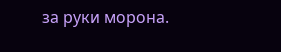за руки морона.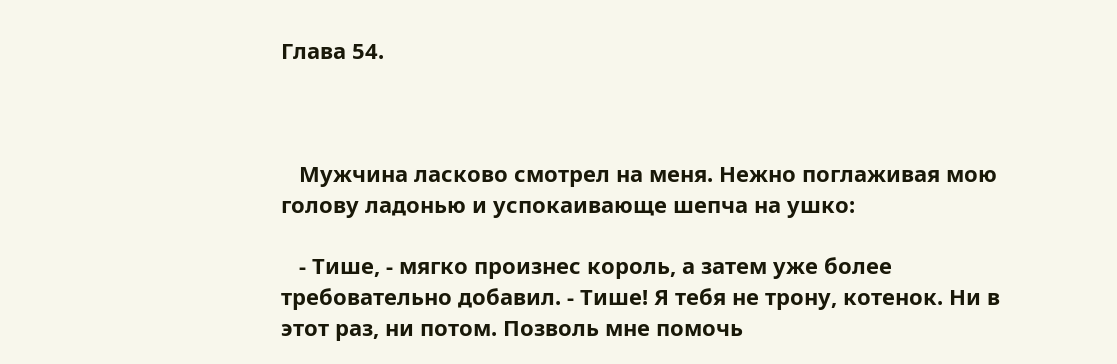Глава 54.



   Мужчина ласково смотрел на меня. Нежно поглаживая мою голову ладонью и успокаивающе шепча на ушко:

   - Тише, - мягко произнес король, а затем уже более требовательно добавил. - Тише! Я тебя не трону, котенок. Ни в этот раз, ни потом. Позволь мне помочь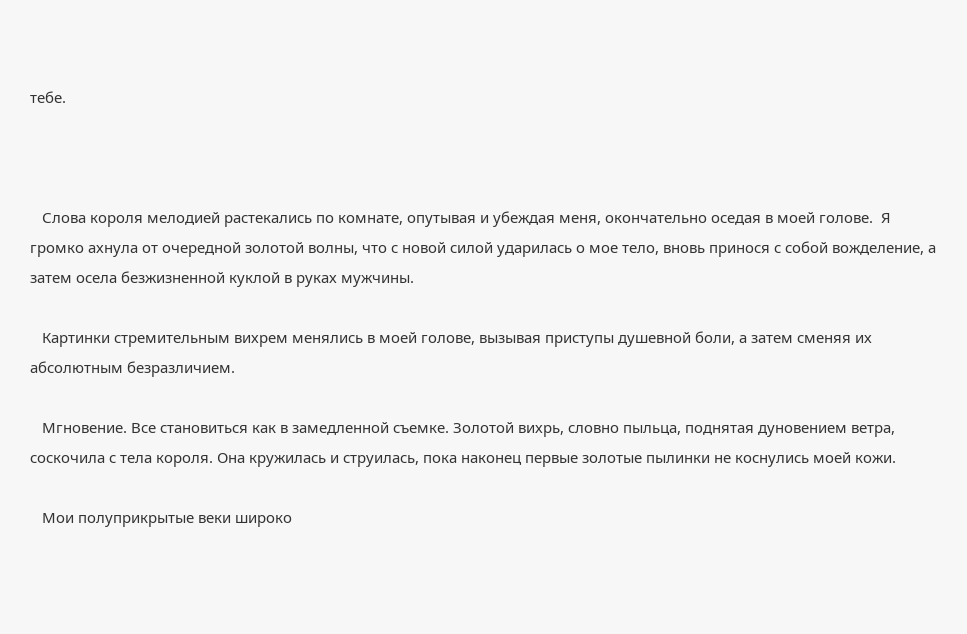тебе.



   Слова короля мелодией растекались по комнате, опутывая и убеждая меня, окончательно оседая в моей голове.  Я громко ахнула от очередной золотой волны, что с новой силой ударилась о мое тело, вновь принося с собой вожделение, а затем осела безжизненной куклой в руках мужчины.

   Картинки стремительным вихрем менялись в моей голове, вызывая приступы душевной боли, а затем сменяя их абсолютным безразличием.

   Мгновение. Все становиться как в замедленной съемке. Золотой вихрь, словно пыльца, поднятая дуновением ветра, соскочила с тела короля. Она кружилась и струилась, пока наконец первые золотые пылинки не коснулись моей кожи.

   Мои полуприкрытые веки широко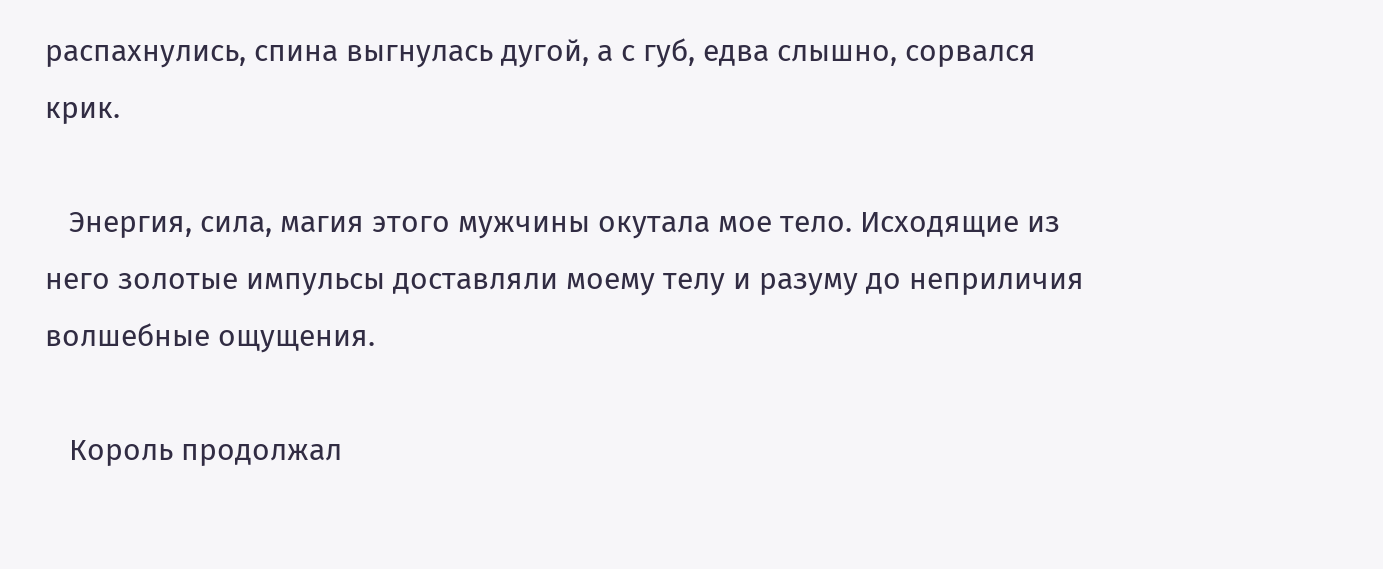распахнулись, спина выгнулась дугой, а с губ, едва слышно, сорвался крик.

   Энергия, сила, магия этого мужчины окутала мое тело. Исходящие из него золотые импульсы доставляли моему телу и разуму до неприличия волшебные ощущения.

   Король продолжал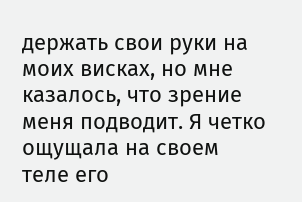держать свои руки на моих висках, но мне казалось, что зрение меня подводит. Я четко ощущала на своем теле его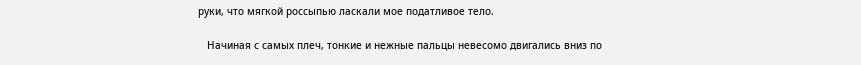руки, что мягкой россыпью ласкали мое податливое тело.

   Начиная с самых плеч, тонкие и нежные пальцы невесомо двигались вниз по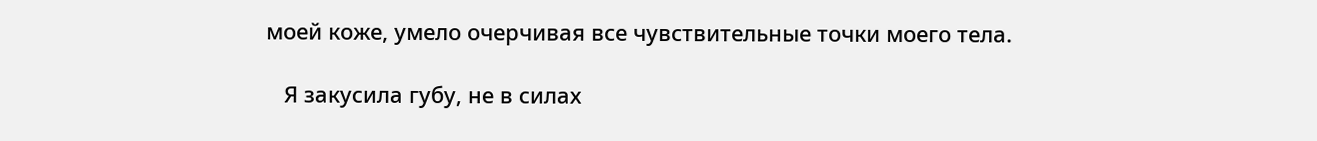моей коже, умело очерчивая все чувствительные точки моего тела.

   Я закусила губу, не в силах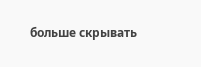больше скрывать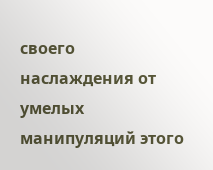своего наслаждения от умелых манипуляций этого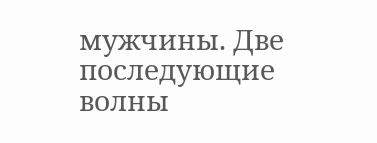мужчины. Две последующие волны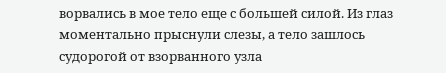ворвались в мое тело еще с большей силой. Из глаз моментально прыснули слезы, а тело зашлось судорогой от взорванного узла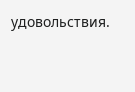удовольствия.